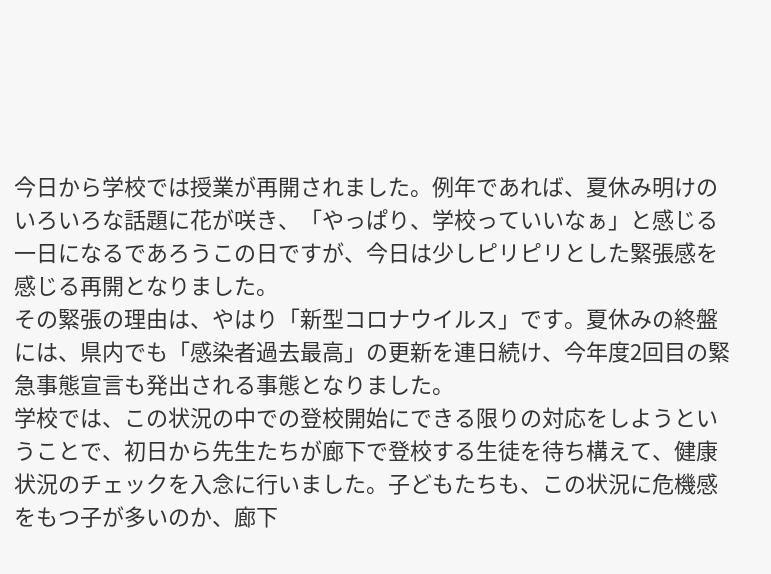今日から学校では授業が再開されました。例年であれば、夏休み明けのいろいろな話題に花が咲き、「やっぱり、学校っていいなぁ」と感じる一日になるであろうこの日ですが、今日は少しピリピリとした緊張感を感じる再開となりました。
その緊張の理由は、やはり「新型コロナウイルス」です。夏休みの終盤には、県内でも「感染者過去最高」の更新を連日続け、今年度2回目の緊急事態宣言も発出される事態となりました。
学校では、この状況の中での登校開始にできる限りの対応をしようということで、初日から先生たちが廊下で登校する生徒を待ち構えて、健康状況のチェックを入念に行いました。子どもたちも、この状況に危機感をもつ子が多いのか、廊下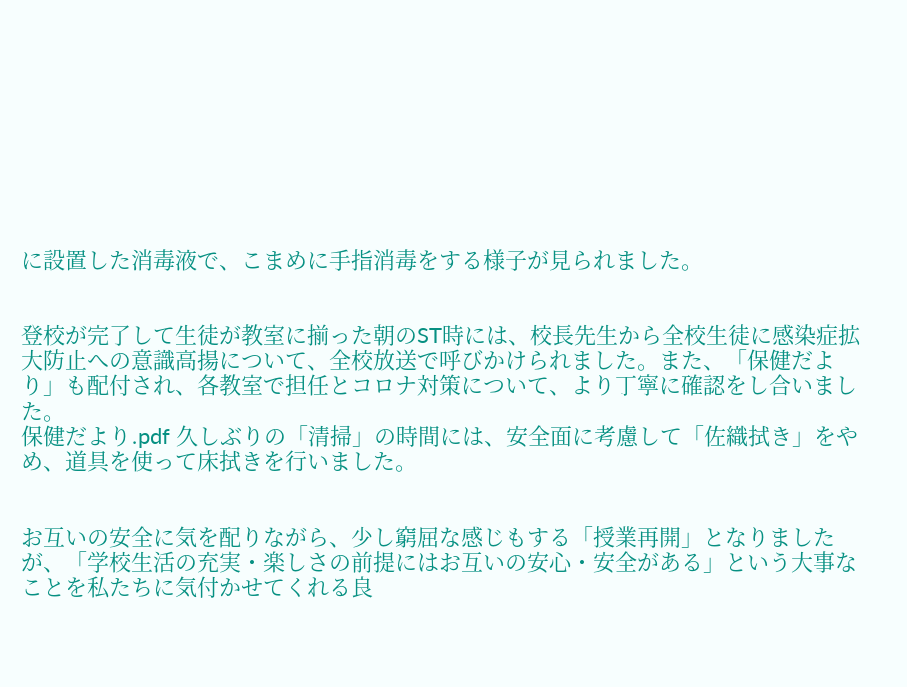に設置した消毒液で、こまめに手指消毒をする様子が見られました。


登校が完了して生徒が教室に揃った朝のST時には、校長先生から全校生徒に感染症拡大防止への意識高揚について、全校放送で呼びかけられました。また、「保健だより」も配付され、各教室で担任とコロナ対策について、より丁寧に確認をし合いました。
保健だより.pdf 久しぶりの「清掃」の時間には、安全面に考慮して「佐織拭き」をやめ、道具を使って床拭きを行いました。


お互いの安全に気を配りながら、少し窮屈な感じもする「授業再開」となりましたが、「学校生活の充実・楽しさの前提にはお互いの安心・安全がある」という大事なことを私たちに気付かせてくれる良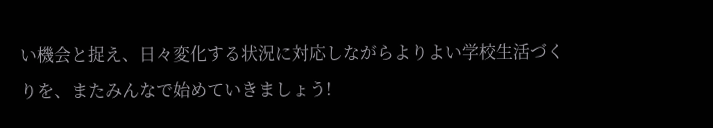い機会と捉え、日々変化する状況に対応しながらよりよい学校生活づくりを、またみんなで始めていきましょう!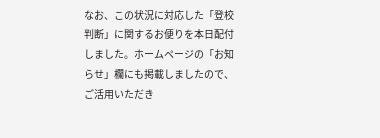なお、この状況に対応した「登校判断」に関するお便りを本日配付しました。ホームページの「お知らせ」欄にも掲載しましたので、ご活用いただき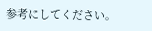参考にしてください。